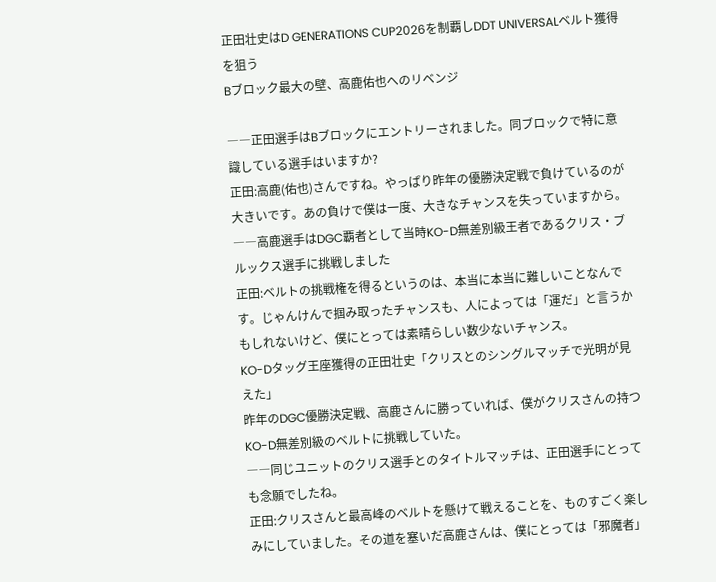正田壮史はD GENERATIONS CUP2026を制覇しDDT UNIVERSALベルト獲得を狙う
Bブロック最大の壁、高鹿佑也へのリベンジ

――正田選手はBブロックにエントリーされました。同ブロックで特に意識している選手はいますか?
正田:高鹿(佑也)さんですね。やっぱり昨年の優勝決定戦で負けているのが大きいです。あの負けで僕は一度、大きなチャンスを失っていますから。
――高鹿選手はDGC覇者として当時KO-D無差別級王者であるクリス・ブルックス選手に挑戦しました
正田:ベルトの挑戦権を得るというのは、本当に本当に難しいことなんです。じゃんけんで掴み取ったチャンスも、人によっては「運だ」と言うかもしれないけど、僕にとっては素晴らしい数少ないチャンス。
KO-Dタッグ王座獲得の正田壮史「クリスとのシングルマッチで光明が見えた」
昨年のDGC優勝決定戦、高鹿さんに勝っていれば、僕がクリスさんの持つKO-D無差別級のベルトに挑戦していた。
――同じユニットのクリス選手とのタイトルマッチは、正田選手にとっても念願でしたね。
正田:クリスさんと最高峰のベルトを懸けて戦えることを、ものすごく楽しみにしていました。その道を塞いだ高鹿さんは、僕にとっては「邪魔者」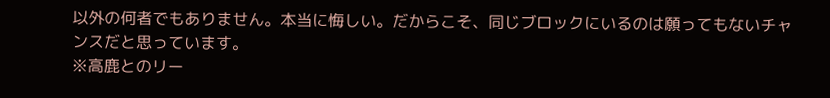以外の何者でもありません。本当に悔しい。だからこそ、同じブロックにいるのは願ってもないチャンスだと思っています。
※高鹿とのリー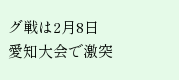グ戦は2月8日愛知大会で激突